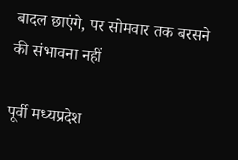बादल छाएंगे, पर सोमवार तक बरसने की संभावना नहीं

पूर्वी मध्यप्रदेश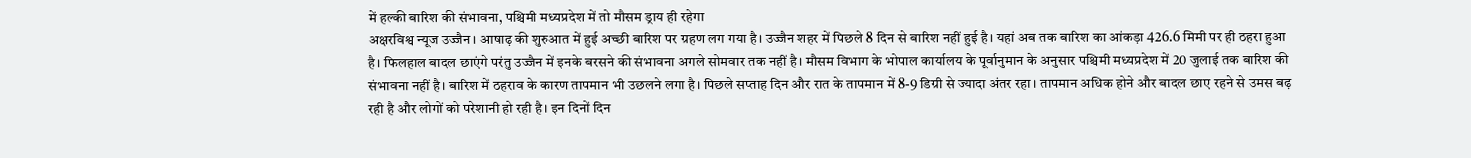में हल्की बारिश की संभावना, पश्चिमी मध्यप्रदेश में तो मौसम ड्राय ही रहेगा
अक्षरविश्व न्यूज उज्जैन। आषाढ़ की शुरुआत में हुई अच्छी बारिश पर ग्रहण लग गया है। उज्जैन शहर में पिछले 8 दिन से बारिश नहीं हुई है। यहां अब तक बारिश का आंकड़ा 426.6 मिमी पर ही ठहरा हुआ है। फिलहाल बादल छाएंगे परंतु उज्जैन में इनके बरसने की संभावना अगले सोमवार तक नहीं है। मौसम विभाग के भोपाल कार्यालय के पूर्वानुमान के अनुसार पश्चिमी मध्यप्रदेश में 20 जुलाई तक बारिश की संभावना नहीं है। बारिश में ठहराव के कारण तापमान भी उछलने लगा है। पिछले सप्ताह दिन और रात के तापमान में 8-9 डिग्री से ज्यादा अंतर रहा। तापमान अधिक होने और बादल छाए रहने से उमस बढ़ रही है और लोगों को परेशानी हो रही है। इन दिनों दिन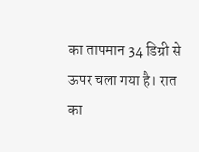का तापमान 34 डिग्री से ऊपर चला गया है। रात का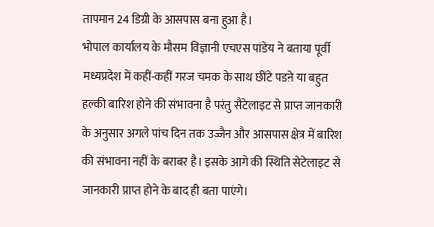तापमान 24 डिग्री के आसपास बना हुआ है।
भोपाल कार्यालय के मौसम विज्ञानी एचएस पांडेय ने बताया पूर्वी मध्यप्रदेश में कहीं-कहीं गरज चमक के साथ छींटे पडऩे या बहुत हल्की बारिश होने की संभावना है परंतु सैटेलाइट से प्राप्त जानकारी के अनुसार अगले पांच दिन तक उज्जैन और आसपास क्षेत्र में बारिश की संभावना नहीं के बराबर है। इसके आगे की स्थिति सेटेलाइट से जानकारी प्राप्त होने के बाद ही बता पाएंगे।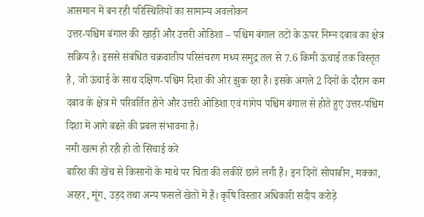आसमान में बन रही परिस्थितियों का सामान्य अवलोकन
उत्तर-पश्चिम बंगाल की खाड़ी और उत्तरी ओडिशा – पश्चिम बंगाल तटों के ऊपर निम्न दबाव का क्षेत्र सक्रिय है। इससे संबंधित चक्रवातीय परिसंचरण मध्य समुद्र तल से 7.6 किमी ऊंचाई तक विस्तृत है, जो ऊंचाई के साथ दक्षिण-पश्चिम दिशा की ओर झुक रहा है। इसके अगले 2 दिनों के दौरान कम दबाव के क्षेत्र में परिवर्तित होने और उत्तरी ओडिशा एवं गांगेय पश्चिम बंगाल से होते हुए उत्तर-पश्चिम दिशा में आगे बढऩे की प्रबल संभावना है।
नमी खत्म हो रही हो तो सिंचाई करें
बारिश की खेंच से किसानों के माथे पर चिंता की लकीरें छाने लगी हैं। इन दिनों सोयाबीन, मक्का, अरहर, मूंग, उड़द तथा अन्य फसलें खेतों में हैं। कृषि विस्तार अधिकारी संदीप करोड़े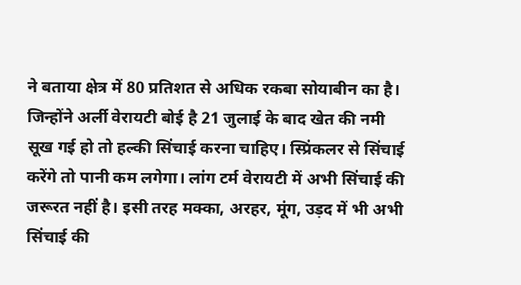ने बताया क्षेत्र में 80 प्रतिशत से अधिक रकबा सोयाबीन का है। जिन्होंने अर्ली वेरायटी बोई है 21 जुलाई के बाद खेत की नमी सूख गई हो तो हल्की सिंचाई करना चाहिए। स्प्रिंकलर से सिंचाई करेंगे तो पानी कम लगेगा। लांग टर्म वेरायटी में अभी सिंचाई की जरूरत नहीं है। इसी तरह मक्का, अरहर, मूंग, उड़द में भी अभी सिंचाई की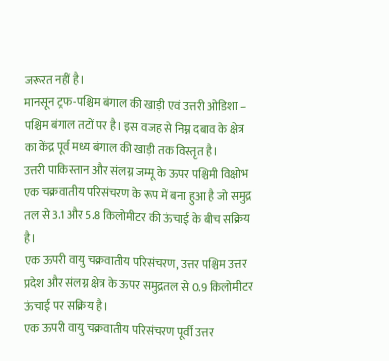जरूरत नहीं है।
मानसून ट्रफ-पश्चिम बंगाल की खाड़ी एवं उत्तरी ओडिशा – पश्चिम बंगाल तटों पर है। इस वजह से निम्न दबाव के क्षेत्र का केंद्र पूर्व मध्य बंगाल की खाड़ी तक विस्तृत है।
उत्तरी पाकिस्तान और संलग्न जम्मू के ऊपर पश्चिमी विक्षोभ एक चक्रवातीय परिसंचरण के रूप में बना हुआ है जो समुद्र तल से 3.1 और 5.8 किलोमीटर की ऊंचाई के बीच सक्रिय है।
एक ऊपरी वायु चक्रवातीय परिसंचरण, उत्तर पश्चिम उत्तर प्रदेश और संलग्न क्षेत्र के ऊपर समुद्रतल से 0.9 किलोमीटर ऊंचाई पर सक्रिय है।
एक ऊपरी वायु चक्रवातीय परिसंचरण पूर्वी उत्तर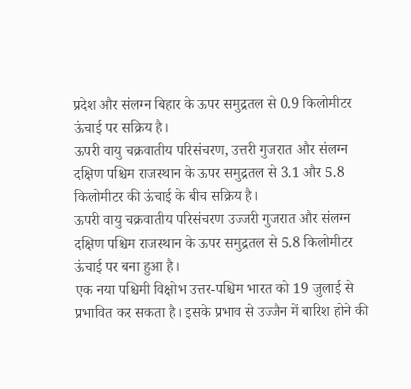प्रदेश और संलग्न बिहार के ऊपर समुद्रतल से 0.9 किलोमीटर ऊंचाई पर सक्रिय है।
ऊपरी वायु चक्रवातीय परिसंचरण, उत्तरी गुजरात और संलग्न दक्षिण पश्चिम राजस्थान के ऊपर समुद्रतल से 3.1 और 5.8 किलोमीटर की ऊंचाई के बीच सक्रिय है।
ऊपरी वायु चक्रवातीय परिसंचरण उज्जरी गुजरात और संलग्न दक्षिण पश्चिम राजस्थान के ऊपर समुद्रतल से 5.8 किलोमीटर ऊंचाई पर बना हुआ है।
एक नया पश्चिमी विक्षोभ उत्तर-पश्चिम भारत को 19 जुलाई से प्रभावित कर सकता है। इसके प्रभाव से उज्जैन में बारिश होने की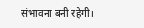संभावना बनी रहेगी।